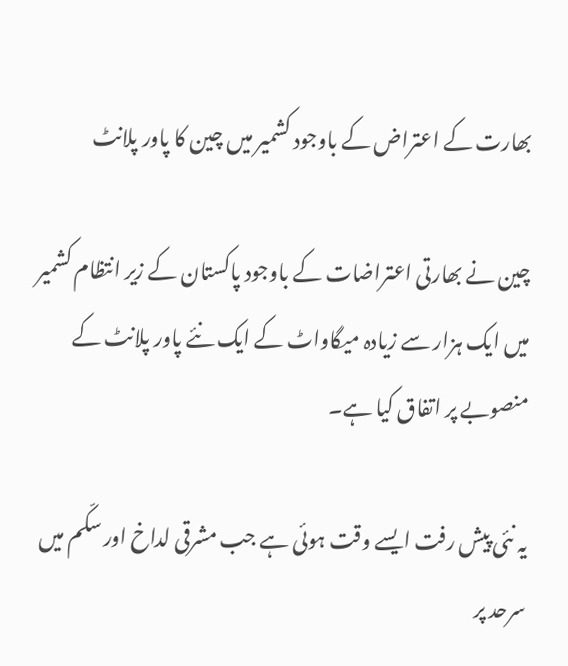بھارت کے اعتراض کے باوجود کشمیر میں چین کا پاور پلانٹ

چین نے بھارتی اعتراضات کے باوجود پاکستان کے زیر انتظام کشمیر میں ایک ہزار سے زیادہ میگاواٹ کے ایک نئے پاور پلانٹ کے منصوبے پر اتفاق کیا ہے۔

یہ نئی پیش رفت ایسے وقت ہوئی ہے جب مشرقی لداخ اور سکّم میں سرحد پر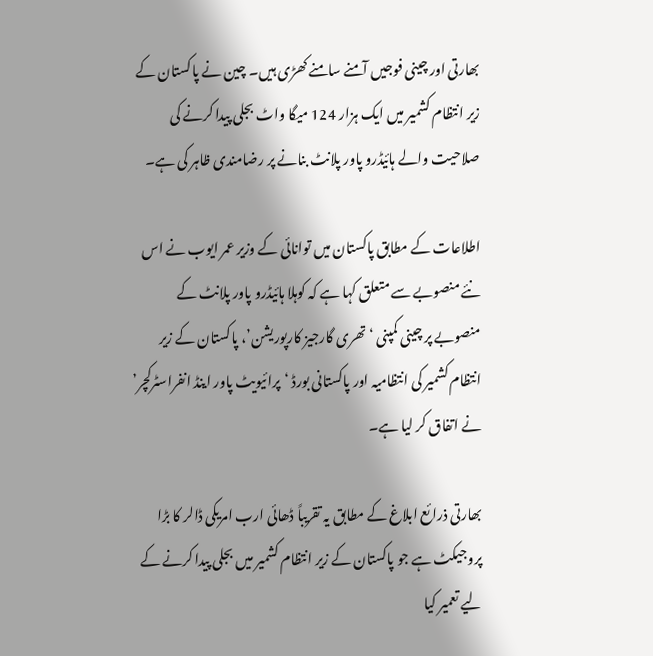بھارتی اور چینی فوجیں آمنے سامنے کھڑی ہیں۔ چین نے پاکستان کے زیر انتظام کشمیر میں ایک ہزار 124 میگا واٹ بجلی پیدا کرنے کی صلاحیت والے ہائیڈرو پاور پلانٹ بنانے پر رضامندی ظاہر کی ہے۔

اطلاعات کے مطابق پاکستان میں توانائی کے وزیر عمر ایوب نے اس نئے منصوبے سے متعلق کہا ہے کہ کوہلا ہائیڈرو پاور پلانٹ کے منصوبے پر چینی کمپنی ‘تھری گارجیز کارپوریشن’، پاکستان کے زیر انتظام کشمیر کی انتظامیہ اور پاکستانی بورڈ ‘پرائیویٹ پاور اینڈ انفراسٹرکچر’ نے اتفاق کر لیا ہے۔

بھارتی ذرائع ابلاغ کے مطابق یہ تقریباً ڈھائی ارب امریکی ڈالر کا بڑا پروجیکٹ ہے جو پاکستان کے زیر انتظام کشمیر میں بجلی پیدا کرنے کے لیے تعمیر کیا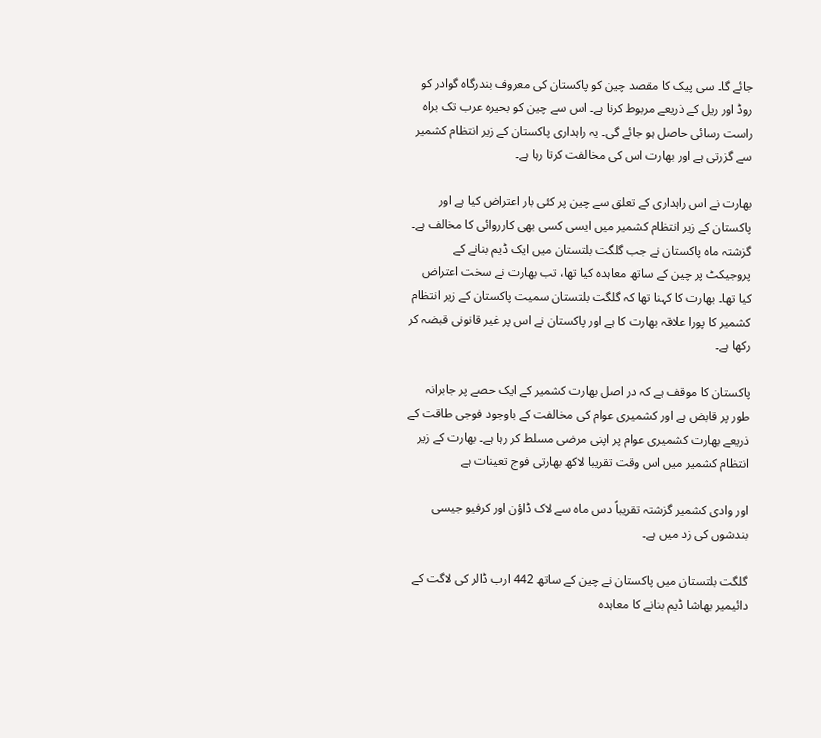جائے گا۔ سی پیک کا مقصد چین کو پاکستان کی معروف بندرگاہ گوادر کو روڈ اور ریل کے ذریعے مربوط کرنا ہے۔ اس سے چین کو بحیرہ عرب تک براہ راست رسائی حاصل ہو جائے گی۔ یہ راہداری پاکستان کے زیر انتظام کشمیر سے گزرتی ہے اور بھارت اس کی مخالفت کرتا رہا ہے۔

بھارت نے اس راہداری کے تعلق سے چین پر کئی بار اعتراض کیا ہے اور پاکستان کے زیر انتظام کشمیر میں ایسی کسی بھی کارروائی کا مخالف ہے۔ گزشتہ ماہ پاکستان نے جب گلگت بلتستان میں ایک ڈیم بنانے کے پروجیکٹ پر چین کے ساتھ معاہدہ کیا تھا، تب بھارت نے سخت اعتراض کیا تھا۔ بھارت کا کہنا تھا کہ گلگت بلتستان سمیت پاکستان کے زیر انتظام کشمیر کا پورا علاقہ بھارت کا ہے اور پاکستان نے اس پر غیر قانونی قبضہ کر رکھا ہے۔

پاکستان کا موقف ہے کہ در اصل بھارت کشمیر کے ایک حصے پر جابرانہ طور پر قابض ہے اور کشمیری عوام کی مخالفت کے باوجود فوجی طاقت کے ذریعے بھارت کشمیری عوام پر اپنی مرضی مسلط کر رہا ہے۔ بھارت کے زیر انتظام کشمیر میں اس وقت تقریبا لاکھ بھارتی فوج تعینات ہے

اور وادی کشمیر گزشتہ تقریباً دس ماہ سے لاک ڈاؤن اور کرفیو جیسی بندشوں کی زد میں ہے۔

گلگت بلتستان میں پاکستان نے چین کے ساتھ 442 ارب ڈالر کی لاگت کے دائیمیر بھاشا ڈیم بنانے کا معاہدہ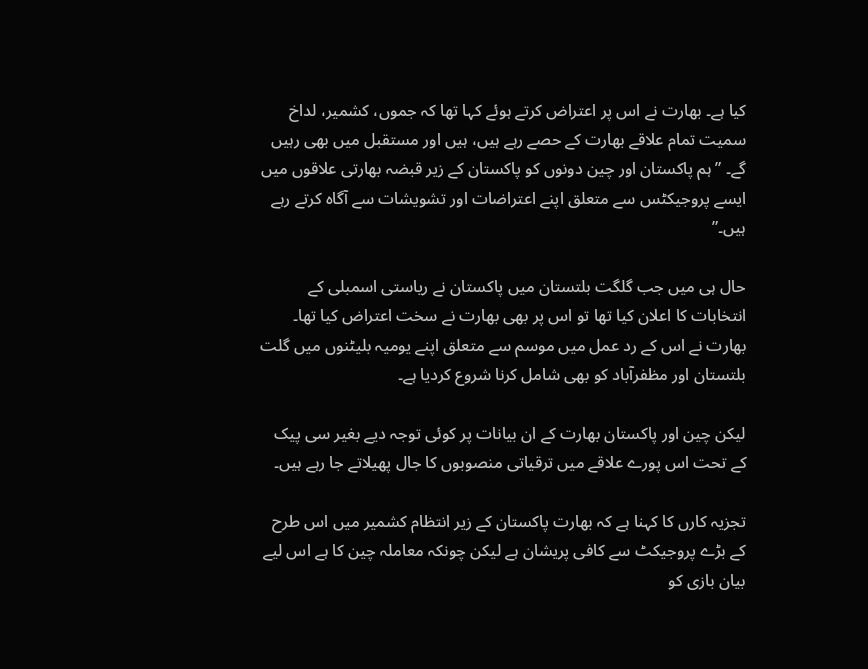کیا ہے۔ بھارت نے اس پر اعتراض کرتے ہوئے کہا تھا کہ جموں، کشمیر، لداخ سمیت تمام علاقے بھارت کے حصے رہے ہیں، ہیں اور مستقبل میں بھی رہیں گے۔ ”ہم پاکستان اور چین دونوں کو پاکستان کے زیر قبضہ بھارتی علاقوں میں ایسے پروجیکٹس سے متعلق اپنے اعتراضات اور تشویشات سے آگاہ کرتے رہے ہیں۔”

حال ہی میں جب گلگت بلتستان میں پاکستان نے ریاستی اسمبلی کے انتخابات کا اعلان کیا تھا تو اس پر بھی بھارت نے سخت اعتراض کیا تھا۔ بھارت نے اس کے رد عمل میں موسم سے متعلق اپنے یومیہ بلیٹنوں میں گلت بلتستان اور مظفرآباد کو بھی شامل کرنا شروع کردیا ہے۔

لیکن چین اور پاکستان بھارت کے ان بیانات پر کوئی توجہ دیے بغیر سی پیک کے تحت اس پورے علاقے میں ترقیاتی منصوبوں کا جال پھیلاتے جا رہے ہیں۔

تجزیہ کارں کا کہنا ہے کہ بھارت پاکستان کے زیر انتظام کشمیر میں اس طرح کے بڑے پروجیکٹ سے کافی پریشان ہے لیکن چونکہ معاملہ چین کا ہے اس لیے بیان بازی کو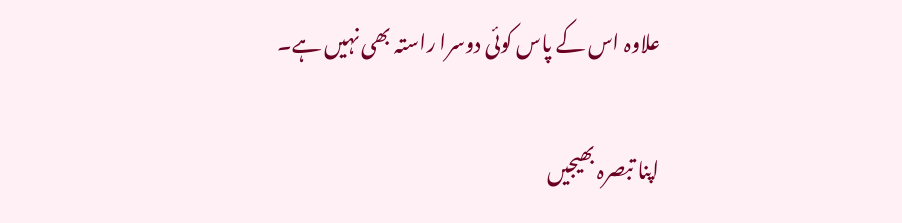علاوہ اس کے پاس کوئی دوسرا راستہ بھی نہیں ہے۔

اپنا تبصرہ بھیجیں